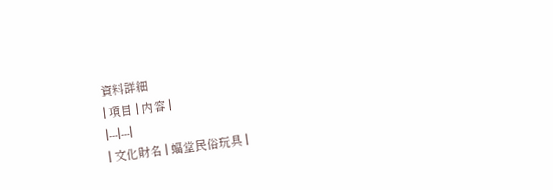資料詳細
| 項目 | 内容 |
|---|---|
| 文化財名 | 蝠堂民俗玩具 |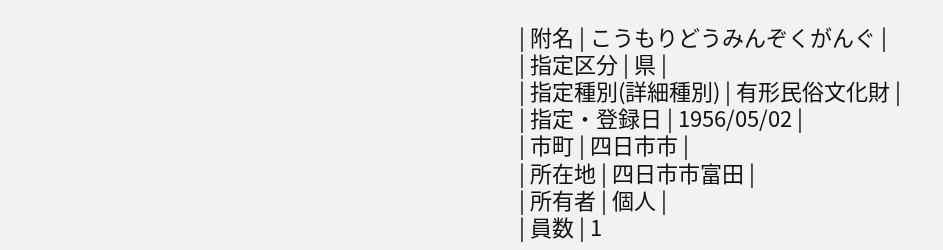| 附名 | こうもりどうみんぞくがんぐ |
| 指定区分 | 県 |
| 指定種別(詳細種別) | 有形民俗文化財 |
| 指定・登録日 | 1956/05/02 |
| 市町 | 四日市市 |
| 所在地 | 四日市市富田 |
| 所有者 | 個人 |
| 員数 | 1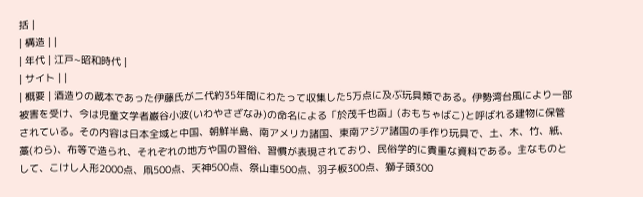括 |
| 構造 | |
| 年代 | 江戸~昭和時代 |
| サイト | |
| 概要 | 酒造りの蔵本であった伊藤氏が二代約35年間にわたって収集した5万点に及ぶ玩具類である。伊勢湾台風により一部被害を受け、今は児童文学者巌谷小波(いわやさざなみ)の命名による「於茂千也函」(おもちゃばこ)と呼ばれる建物に保管されている。その内容は日本全域と中国、朝鮮半島、南アメリカ諸国、東南アジア諸国の手作り玩具で、土、木、竹、紙、藁(わら)、布等で造られ、それぞれの地方や国の習俗、習慣が表現されており、民俗学的に貴重な資料である。主なものとして、こけし人形2000点、凧500点、天神500点、祭山車500点、羽子板300点、獅子頭300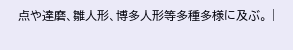点や達磨、雛人形、博多人形等多種多様に及ぶ。 |